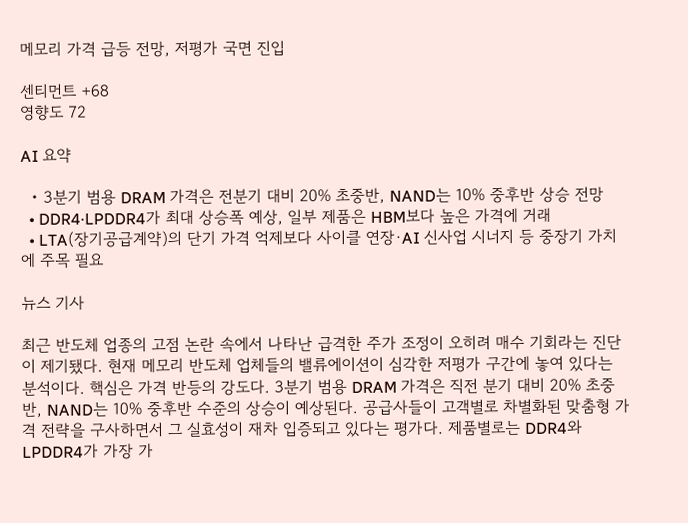메모리 가격 급등 전망, 저평가 국면 진입

센티먼트 +68
영향도 72

AI 요약

  • 3분기 범용 DRAM 가격은 전분기 대비 20% 초중반, NAND는 10% 중후반 상승 전망
  • DDR4·LPDDR4가 최대 상승폭 예상, 일부 제품은 HBM보다 높은 가격에 거래
  • LTA(장기공급계약)의 단기 가격 억제보다 사이클 연장·AI 신사업 시너지 등 중장기 가치에 주목 필요

뉴스 기사

최근 반도체 업종의 고점 논란 속에서 나타난 급격한 주가 조정이 오히려 매수 기회라는 진단이 제기됐다. 현재 메모리 반도체 업체들의 밸류에이션이 심각한 저평가 구간에 놓여 있다는 분석이다. 핵심은 가격 반등의 강도다. 3분기 범용 DRAM 가격은 직전 분기 대비 20% 초중반, NAND는 10% 중후반 수준의 상승이 예상된다. 공급사들이 고객별로 차별화된 맞춤형 가격 전략을 구사하면서 그 실효성이 재차 입증되고 있다는 평가다. 제품별로는 DDR4와 LPDDR4가 가장 가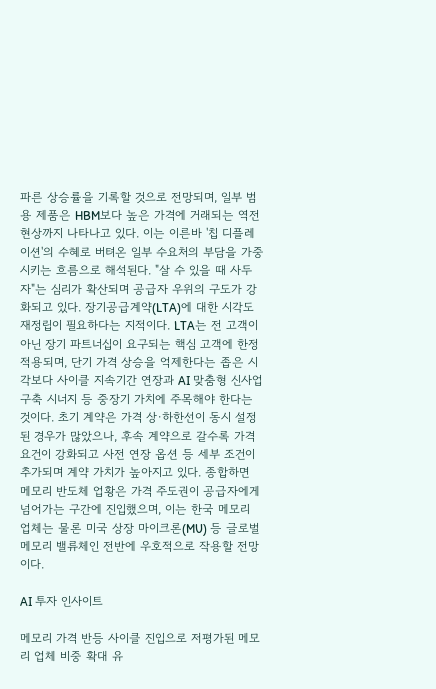파른 상승률을 기록할 것으로 전망되며, 일부 범용 제품은 HBM보다 높은 가격에 거래되는 역전 현상까지 나타나고 있다. 이는 이른바 '칩 디플레이션'의 수혜로 버텨온 일부 수요처의 부담을 가중시키는 흐름으로 해석된다. "살 수 있을 때 사두자"는 심리가 확산되며 공급자 우위의 구도가 강화되고 있다. 장기공급계약(LTA)에 대한 시각도 재정립이 필요하다는 지적이다. LTA는 전 고객이 아닌 장기 파트너십이 요구되는 핵심 고객에 한정 적용되며, 단기 가격 상승을 억제한다는 좁은 시각보다 사이클 지속기간 연장과 AI 맞춤형 신사업 구축 시너지 등 중장기 가치에 주목해야 한다는 것이다. 초기 계약은 가격 상·하한선이 동시 설정된 경우가 많았으나, 후속 계약으로 갈수록 가격 요건이 강화되고 사전 연장 옵션 등 세부 조건이 추가되며 계약 가치가 높아지고 있다. 종합하면 메모리 반도체 업황은 가격 주도권이 공급자에게 넘어가는 구간에 진입했으며, 이는 한국 메모리 업체는 물론 미국 상장 마이크론(MU) 등 글로벌 메모리 밸류체인 전반에 우호적으로 작용할 전망이다.

AI 투자 인사이트

메모리 가격 반등 사이클 진입으로 저평가된 메모리 업체 비중 확대 유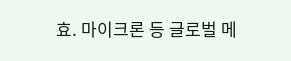효. 마이크론 등 글로벌 메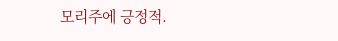모리주에 긍정적.